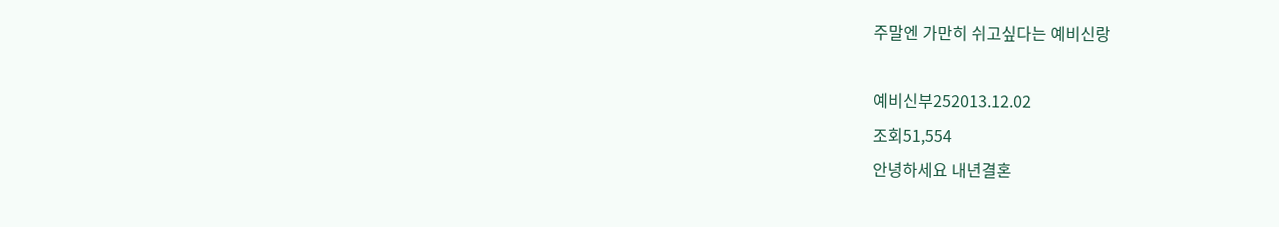주말엔 가만히 쉬고싶다는 예비신랑

예비신부252013.12.02
조회51,554
안녕하세요 내년결혼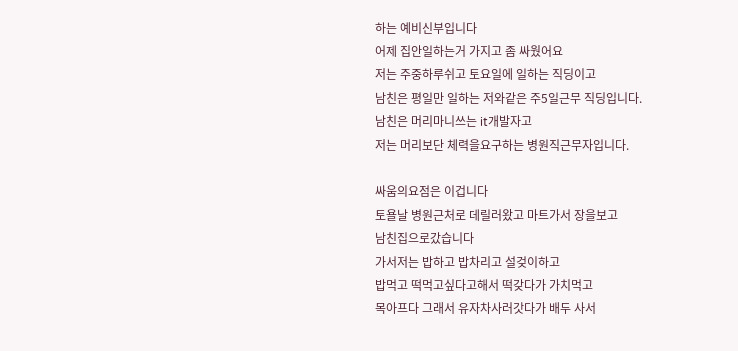하는 예비신부입니다
어제 집안일하는거 가지고 좀 싸웠어요
저는 주중하루쉬고 토요일에 일하는 직딩이고
남친은 평일만 일하는 저와같은 주5일근무 직딩입니다.
남친은 머리마니쓰는 it개발자고
저는 머리보단 체력을요구하는 병원직근무자입니다.

싸움의요점은 이겁니다
토욜날 병원근처로 데릴러왔고 마트가서 장을보고
남친집으로갔습니다
가서저는 밥하고 밥차리고 설겆이하고
밥먹고 떡먹고싶다고해서 떡갖다가 가치먹고
목아프다 그래서 유자차사러갓다가 배두 사서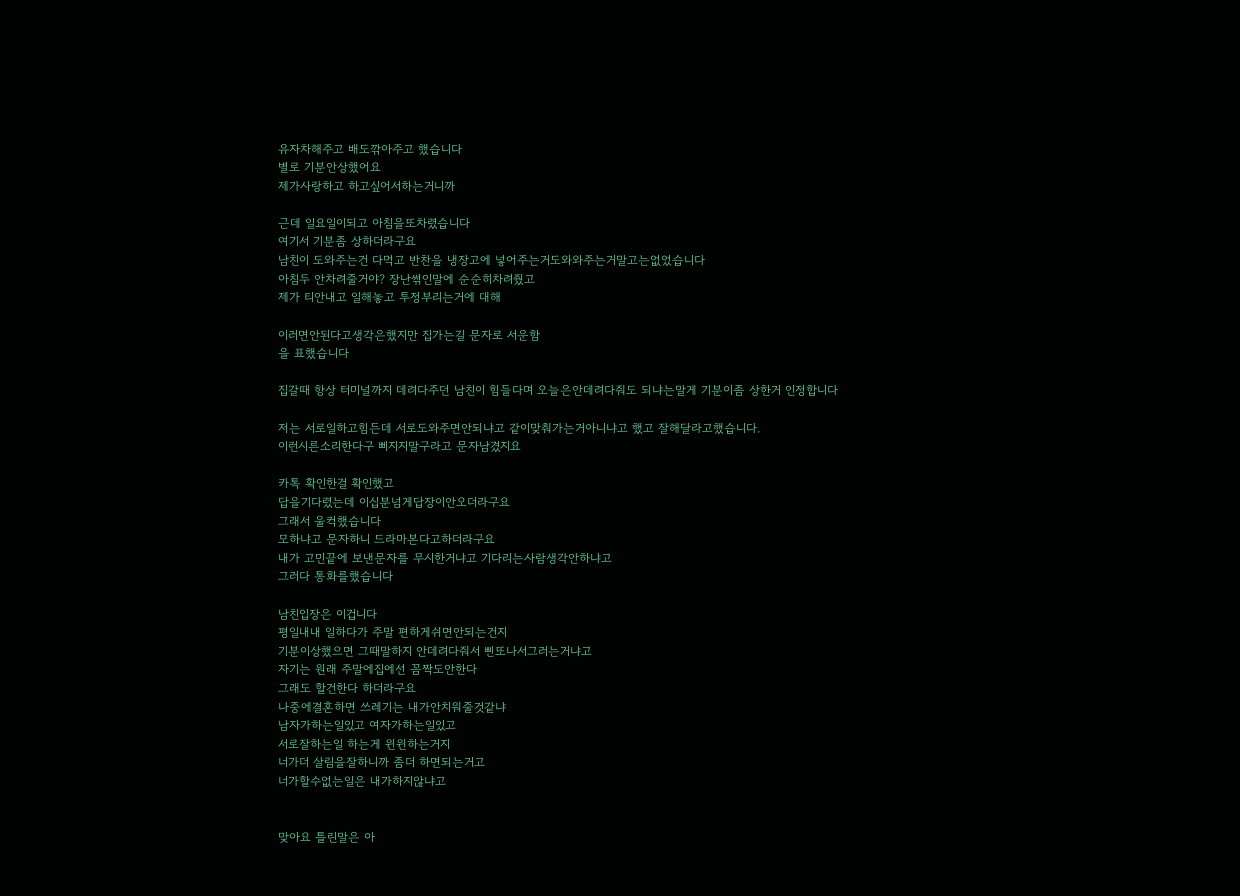유자차해주고 배도깎아주고 했습니다
별로 기분안상했어요
제가사랑하고 하고싶어서하는거니까

근데 일요일이되고 아침을또차렸습니다
여기서 기분좀 상하더라구요
남친이 도와주는건 다먹고 반찬을 냉장고에 넣어주는거도와와주는거말고는없었습니다
아침두 안차려줄거야? 장난썪인말에 순순히차려줬고
제가 티안내고 일해놓고 투정부리는거에 대해

이러면안된다고생각은했지만 집가는길 문자로 서운함
을 표했습니다

집갈때 항상 터미널까지 데려다주던 남친이 힘들다며 오늘은안데려다줘도 되냐는말게 기분이좀 상한거 인정합니다

저는 서로일하고힘든데 서로도와주면안되냐고 같이맞춰가는거아니냐고 했고 잘해달라고했습니다.
이런시른소리한다구 삐지지말구라고 문자남겼지요

카톡 확인한걸 확인했고
답을기다렸는데 이십분넘게답장이안오더라구요
그래서 울컥했습니다
모하냐고 문자하니 드라마본다고하더라구요
내가 고민끝에 보낸문자를 무시한거냐고 기다리는사람생각안하냐고
그러다 통화를했습니다

남친입장은 이겁니다
평일내내 일하다가 주말 편하게쉬면안되는건지
기분이상했으면 그때말하지 안데려다줘서 삔또나서그러는거냐고
자기는 원래 주말에집에선 꼼짝도안한다
그래도 할건한다 하더라구요
나중에결혼하면 쓰레기는 내가안치워줄것같냐
남자가하는일있고 여자가하는일있고
서로잘하는일 하는게 윈윈하는거지
너가더 살림을잘하니까 좀더 하면되는거고
너가할수없는일은 내가하지않냐고


맞아요 틀린말은 아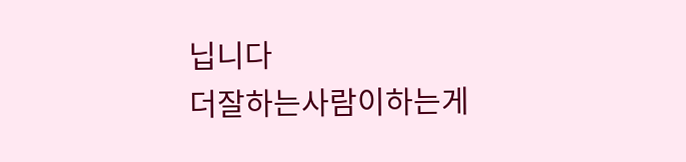닙니다
더잘하는사람이하는게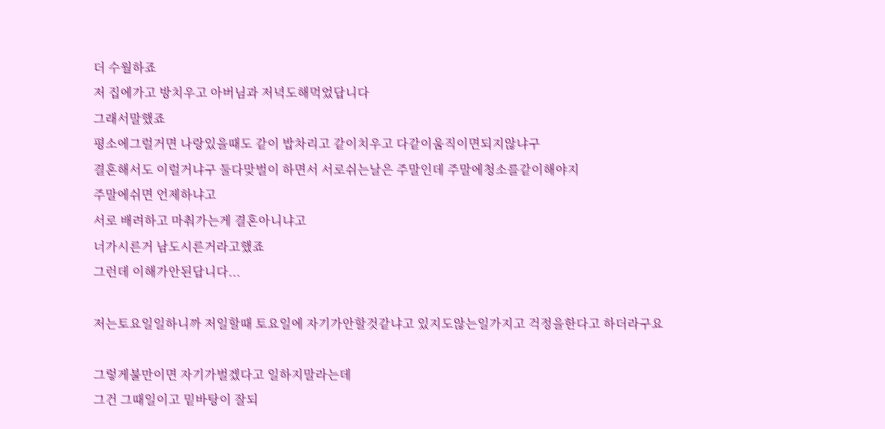더 수월하죠
저 집에가고 방치우고 아버님과 저녁도해먹었답니다
그래서말했죠
평소에그럴거면 나랑있을때도 같이 밥차리고 같이치우고 다같이움직이면되지않냐구
결혼해서도 이럴거냐구 둘다맞벌이 하면서 서로쉬는날은 주말인데 주말에청소를같이해야지
주말에쉬면 언제하냐고
서로 배려하고 마춰가는게 결혼아니냐고
너가시른거 남도시른거라고했죠
그런데 이해가안된답니다...

저는토요일일하니까 저일할때 토요일에 자기가안할것같냐고 있지도않는일가지고 걱정을한다고 하더라구요

그렇게불만이면 자기가벌겠다고 일하지말라는데
그건 그때일이고 밑바탕이 잘되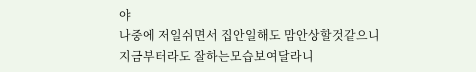야
나중에 저일쉬면서 집안일해도 맘안상할것같으니
지금부터라도 잘하는모습보여달라니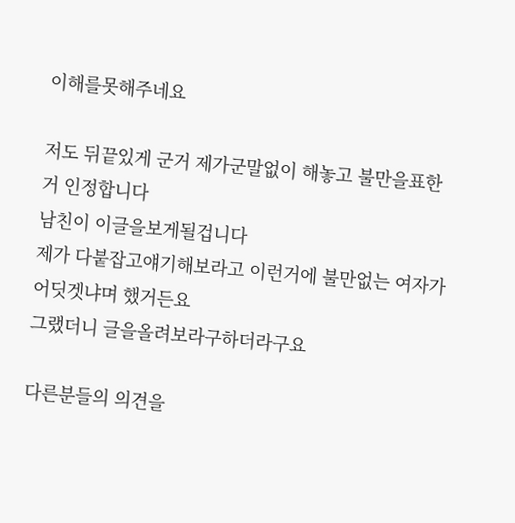이해를못해주네요

저도 뒤끝있게 군거 제가군말없이 해놓고 불만을표한거 인정합니다
남친이 이글을보게될겁니다
제가 다붙잡고얘기해보라고 이런거에 불만없는 여자가어딧겟냐며 했거든요
그랬더니 글을올려보라구하더라구요

다른분들의 의견을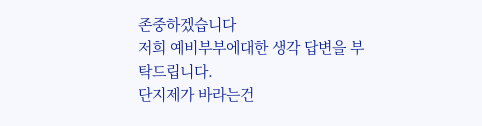존중하겠습니다
저희 예비부부에대한 생각 답변을 부탁드립니다.
단지제가 바라는건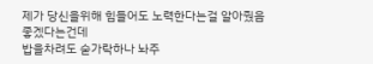제가 당신을위해 힘들어도 노력한다는걸 알아줬음좋겠다는건데
밥을차려도 숟가락하나 놔주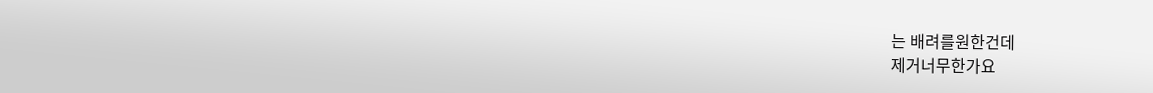는 배려를원한건데
제거너무한가요